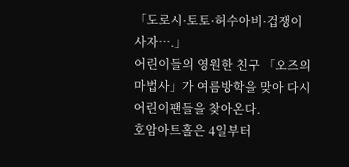「도로시·토토·허수아비·겁쟁이 사자….」
어린이들의 영원한 친구 「오즈의 마법사」가 여름방학을 맞아 다시 어린이팬들을 찾아온다.
호암아트홀은 4일부터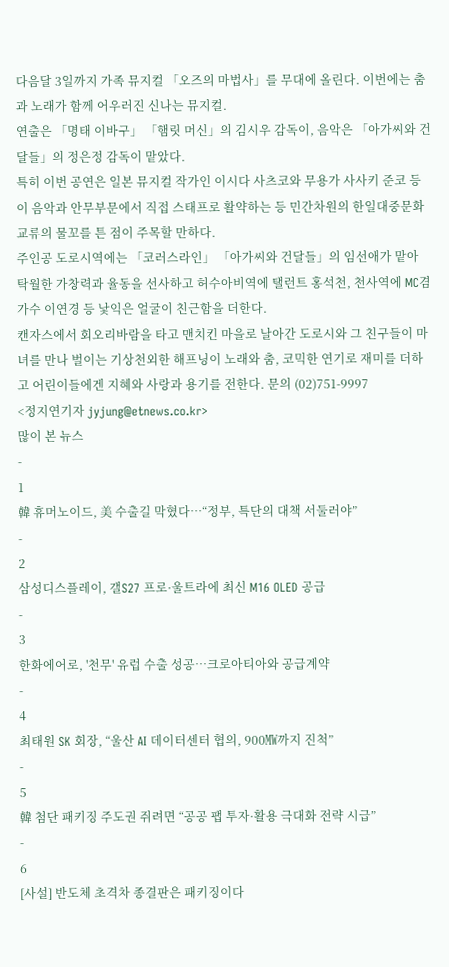다음달 3일까지 가족 뮤지컬 「오즈의 마법사」를 무대에 올린다. 이번에는 춤과 노래가 함께 어우러진 신나는 뮤지컬.
연출은 「명태 이바구」 「햄릿 머신」의 김시우 감독이, 음악은 「아가씨와 건달들」의 정은정 감독이 맡았다.
특히 이번 공연은 일본 뮤지컬 작가인 이시다 사츠코와 무용가 사사키 준코 등이 음악과 안무부문에서 직접 스태프로 활약하는 등 민간차원의 한일대중문화 교류의 물꼬를 튼 점이 주목할 만하다.
주인공 도로시역에는 「코러스라인」 「아가씨와 건달들」의 임선애가 맡아 탁월한 가창력과 율동을 선사하고 허수아비역에 탤런트 홍석천, 천사역에 MC겸 가수 이연경 등 낯익은 얼굴이 친근함을 더한다.
캔자스에서 회오리바람을 타고 맨치킨 마을로 날아간 도로시와 그 친구들이 마녀를 만나 벌이는 기상천외한 해프닝이 노래와 춤, 코믹한 연기로 재미를 더하고 어린이들에겐 지혜와 사랑과 용기를 전한다. 문의 (02)751-9997
<정지연기자 jyjung@etnews.co.kr>
많이 본 뉴스
-
1
韓 휴머노이드, 美 수출길 막혔다…“정부, 특단의 대책 서둘러야”
-
2
삼성디스플레이, 갤S27 프로·울트라에 최신 M16 OLED 공급
-
3
한화에어로, '천무' 유럽 수출 성공…크로아티아와 공급계약
-
4
최태원 SK 회장, “울산 AI 데이터센터 협의, 900㎿까지 진척”
-
5
韓 첨단 패키징 주도권 쥐려면 “공공 팹 투자·활용 극대화 전략 시급”
-
6
[사설] 반도체 초격차 종결판은 패키징이다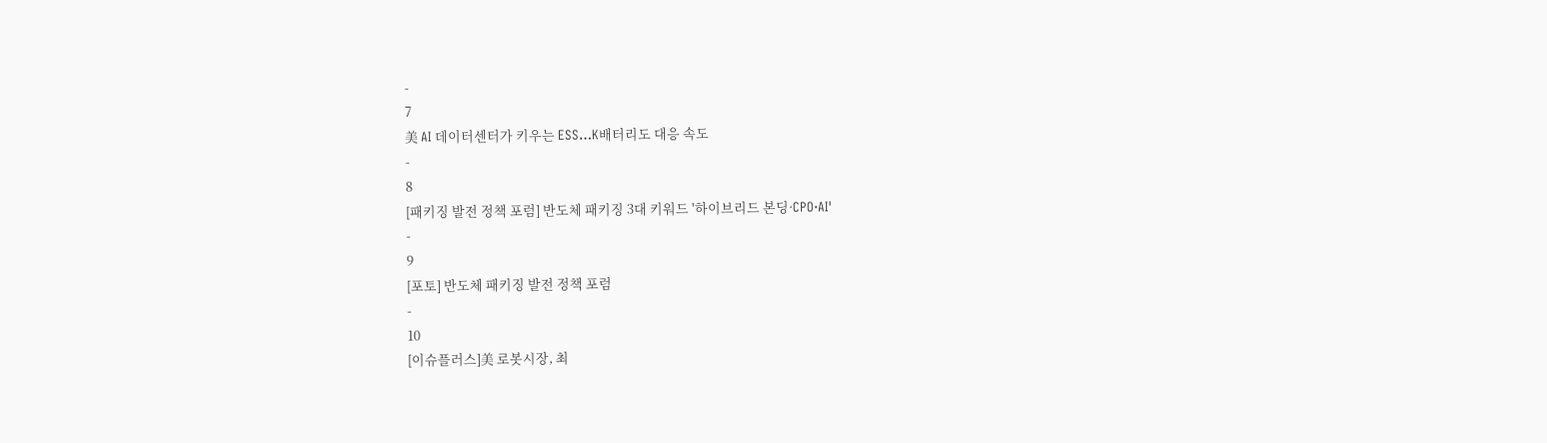-
7
美 AI 데이터센터가 키우는 ESS…K배터리도 대응 속도
-
8
[패키징 발전 정책 포럼] 반도체 패키징 3대 키워드 '하이브리드 본딩·CPO·AI'
-
9
[포토] 반도체 패키징 발전 정책 포럼
-
10
[이슈플러스]美 로봇시장, 최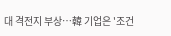대 격전지 부상…韓 기업은 '조건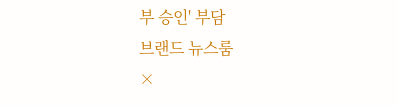부 승인' 부담
브랜드 뉴스룸
×